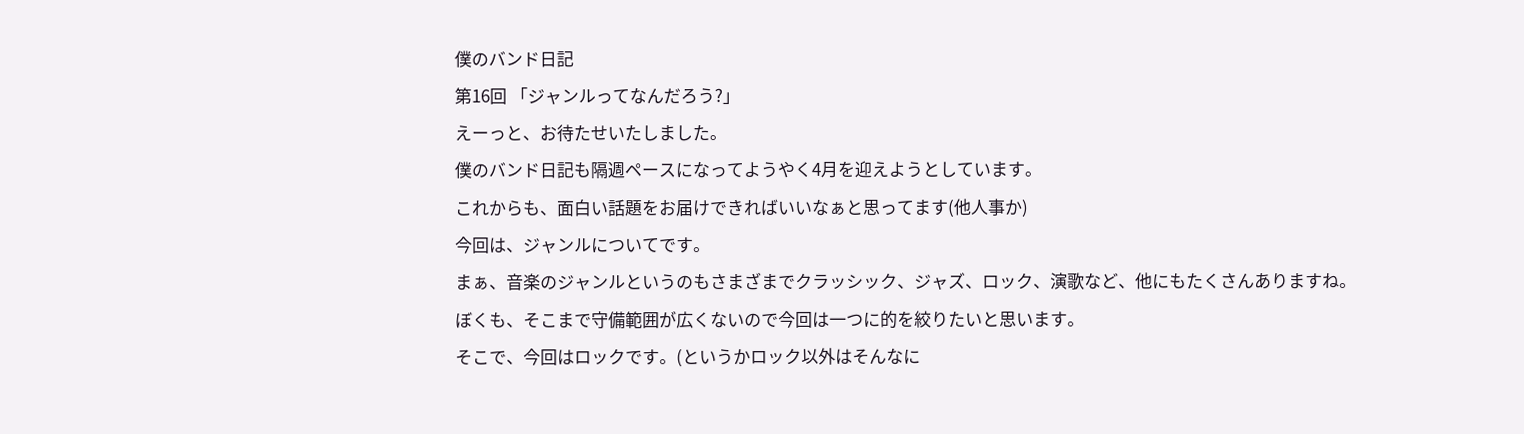僕のバンド日記
第16回 「ジャンルってなんだろう?」
えーっと、お待たせいたしました。
僕のバンド日記も隔週ペースになってようやく4月を迎えようとしています。
これからも、面白い話題をお届けできればいいなぁと思ってます(他人事か)
今回は、ジャンルについてです。
まぁ、音楽のジャンルというのもさまざまでクラッシック、ジャズ、ロック、演歌など、他にもたくさんありますね。
ぼくも、そこまで守備範囲が広くないので今回は一つに的を絞りたいと思います。
そこで、今回はロックです。(というかロック以外はそんなに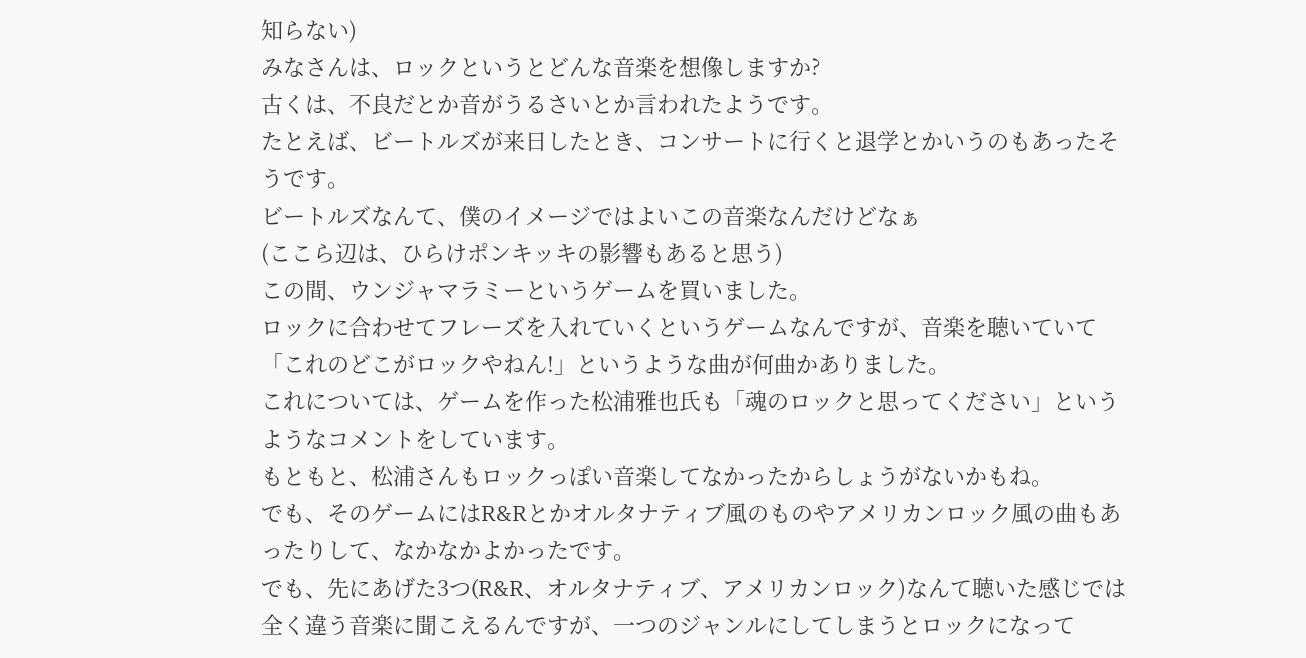知らない)
みなさんは、ロックというとどんな音楽を想像しますか?
古くは、不良だとか音がうるさいとか言われたようです。
たとえば、ビートルズが来日したとき、コンサートに行くと退学とかいうのもあったそうです。
ビートルズなんて、僕のイメージではよいこの音楽なんだけどなぁ
(ここら辺は、ひらけポンキッキの影響もあると思う)
この間、ウンジャマラミーというゲームを買いました。
ロックに合わせてフレーズを入れていくというゲームなんですが、音楽を聴いていて「これのどこがロックやねん!」というような曲が何曲かありました。
これについては、ゲームを作った松浦雅也氏も「魂のロックと思ってください」というようなコメントをしています。
もともと、松浦さんもロックっぽい音楽してなかったからしょうがないかもね。
でも、そのゲームにはR&Rとかオルタナティブ風のものやアメリカンロック風の曲もあったりして、なかなかよかったです。
でも、先にあげた3つ(R&R、オルタナティブ、アメリカンロック)なんて聴いた感じでは全く違う音楽に聞こえるんですが、一つのジャンルにしてしまうとロックになって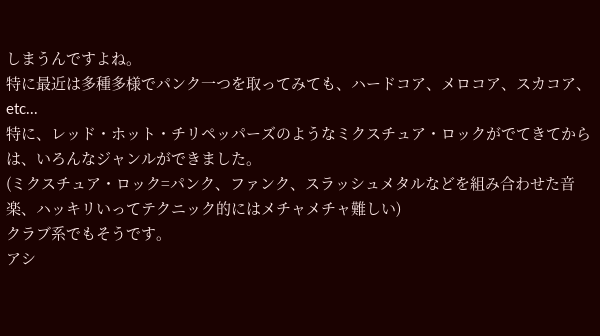しまうんですよね。
特に最近は多種多様でパンク一つを取ってみても、ハードコア、メロコア、スカコア、etc...
特に、レッド・ホット・チリペッパーズのようなミクスチュア・ロックがでてきてからは、いろんなジャンルができました。
(ミクスチュア・ロック=パンク、ファンク、スラッシュメタルなどを組み合わせた音楽、ハッキリいってテクニック的にはメチャメチャ難しい)
クラブ系でもそうです。
アシ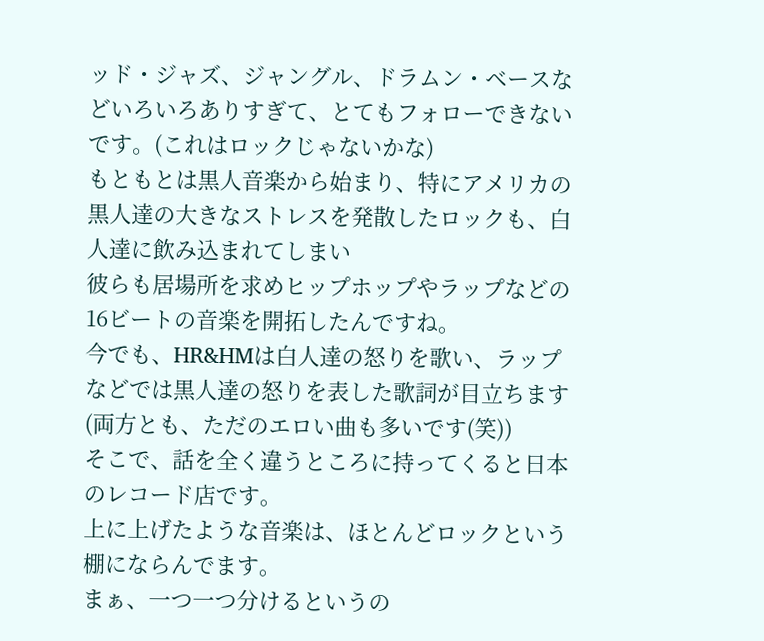ッド・ジャズ、ジャングル、ドラムン・ベースなどいろいろありすぎて、とてもフォローできないです。(これはロックじゃないかな)
もともとは黒人音楽から始まり、特にアメリカの黒人達の大きなストレスを発散したロックも、白人達に飲み込まれてしまい
彼らも居場所を求めヒップホップやラップなどの16ビートの音楽を開拓したんですね。
今でも、HR&HMは白人達の怒りを歌い、ラップなどでは黒人達の怒りを表した歌詞が目立ちます(両方とも、ただのエロい曲も多いです(笑))
そこで、話を全く違うところに持ってくると日本のレコード店です。
上に上げたような音楽は、ほとんどロックという棚にならんでます。
まぁ、一つ一つ分けるというの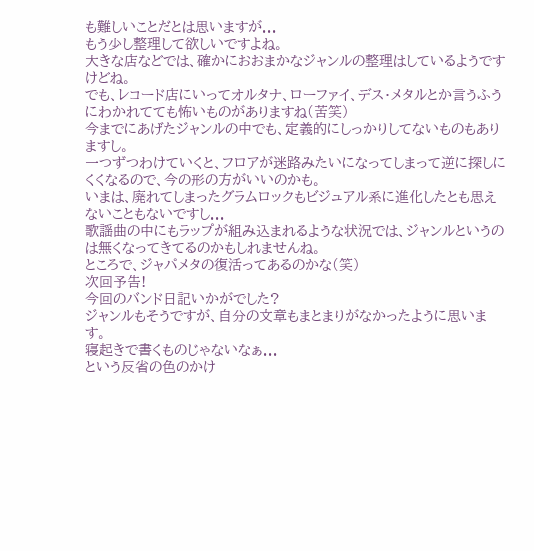も難しいことだとは思いますが...
もう少し整理して欲しいですよね。
大きな店などでは、確かにおおまかなジャンルの整理はしているようですけどね。
でも、レコード店にいってオルタナ、ローファイ、デス・メタルとか言うふうにわかれてても怖いものがありますね(苦笑)
今までにあげたジャンルの中でも、定義的にしっかりしてないものもありますし。
一つずつわけていくと、フロアが迷路みたいになってしまって逆に探しにくくなるので、今の形の方がいいのかも。
いまは、廃れてしまったグラムロックもビジュアル系に進化したとも思えないこともないですし...
歌謡曲の中にもラップが組み込まれるような状況では、ジャンルというのは無くなってきてるのかもしれませんね。
ところで、ジャパメタの復活ってあるのかな(笑)
次回予告!
今回のバンド日記いかがでした?
ジャンルもそうですが、自分の文章もまとまりがなかったように思います。
寝起きで書くものじゃないなぁ...
という反省の色のかけ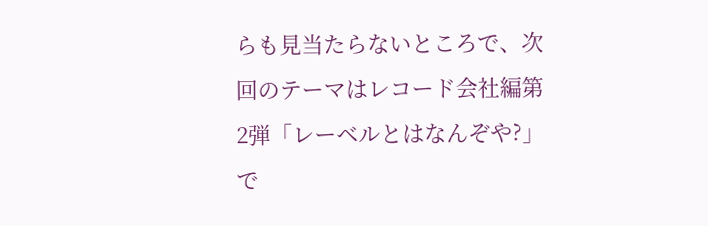らも見当たらないところで、次回のテーマはレコード会社編第2弾「レーベルとはなんぞや?」で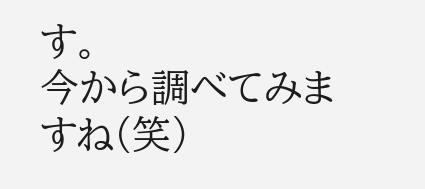す。
今から調べてみますね(笑)